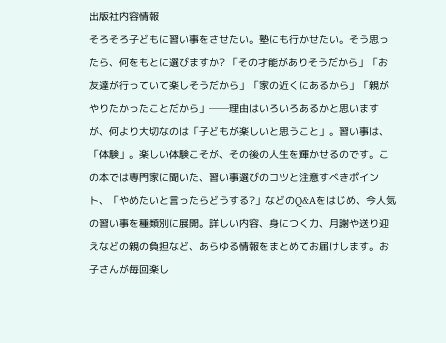出版社内容情報
そろそろ子どもに習い事をさせたい。塾にも行かせたい。そう思ったら、何をもとに選びますか? 「その才能がありそうだから」「お友達が行っていて楽しそうだから」「家の近くにあるから」「親がやりたかったことだから」──理由はいろいろあるかと思いますが、何より大切なのは「子どもが楽しいと思うこと」。習い事は、「体験」。楽しい体験こそが、その後の人生を輝かせるのです。この本では専門家に聞いた、習い事選びのコツと注意すべきポイント、「やめたいと言ったらどうする?」などのQ&Aをはじめ、今人気の習い事を種類別に展開。詳しい内容、身につく力、月謝や送り迎えなどの親の負担など、あらゆる情報をまとめてお届けします。お子さんが毎回楽し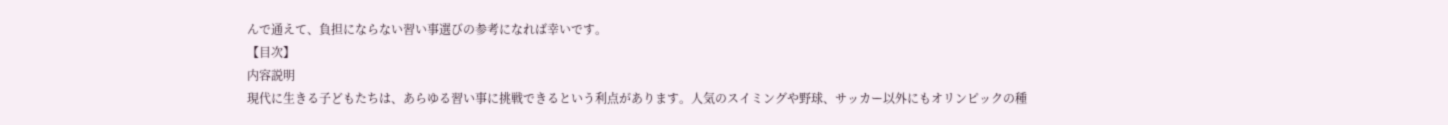んで通えて、負担にならない習い事選びの参考になれば幸いです。
【目次】
内容説明
現代に生きる子どもたちは、あらゆる習い事に挑戦できるという利点があります。人気のスイミングや野球、サッカー以外にもオリンピックの種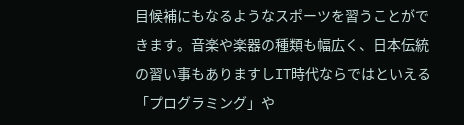目候補にもなるようなスポーツを習うことができます。音楽や楽器の種類も幅広く、日本伝統の習い事もありますしIT時代ならではといえる「プログラミング」や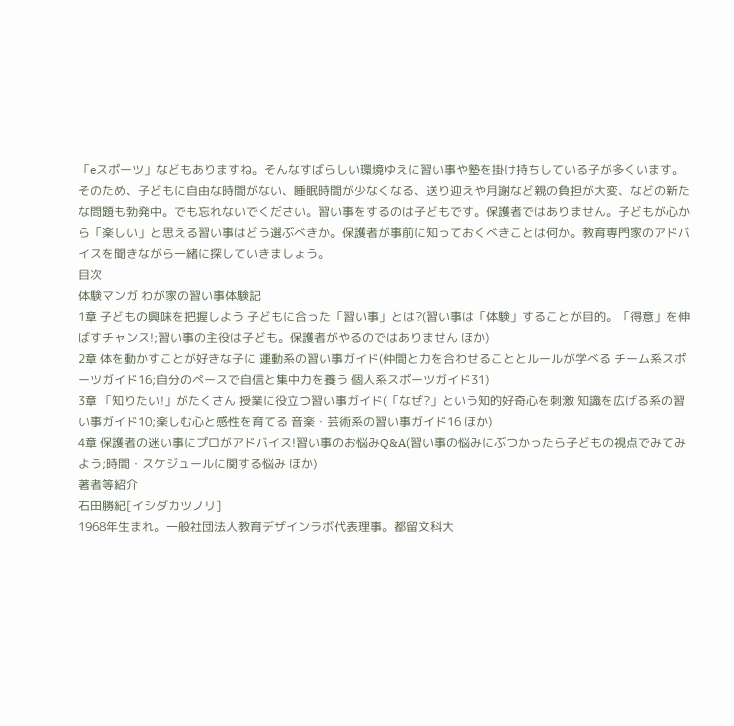「eスポーツ」などもありますね。そんなすばらしい環境ゆえに習い事や塾を掛け持ちしている子が多くいます。そのため、子どもに自由な時間がない、睡眠時間が少なくなる、送り迎えや月謝など親の負担が大変、などの新たな問題も勃発中。でも忘れないでください。習い事をするのは子どもです。保護者ではありません。子どもが心から「楽しい」と思える習い事はどう選ぶべきか。保護者が事前に知っておくべきことは何か。教育専門家のアドバイスを聞きながら一緒に探していきましょう。
目次
体験マンガ わが家の習い事体験記
1章 子どもの興味を把握しよう 子どもに合った「習い事」とは?(習い事は「体験」することが目的。「得意」を伸ばすチャンス!;習い事の主役は子ども。保護者がやるのではありません ほか)
2章 体を動かすことが好きな子に 運動系の習い事ガイド(仲間と力を合わせることとルールが学べる チーム系スポーツガイド16;自分のペースで自信と集中力を養う 個人系スポーツガイド31)
3章 「知りたい!」がたくさん 授業に役立つ習い事ガイド(「なぜ?」という知的好奇心を刺激 知識を広げる系の習い事ガイド10;楽しむ心と感性を育てる 音楽・芸術系の習い事ガイド16 ほか)
4章 保護者の迷い事にプロがアドバイス!習い事のお悩みQ&A(習い事の悩みにぶつかったら子どもの視点でみてみよう;時間・スケジュールに関する悩み ほか)
著者等紹介
石田勝紀[イシダカツノリ]
1968年生まれ。一般社団法人教育デザインラボ代表理事。都留文科大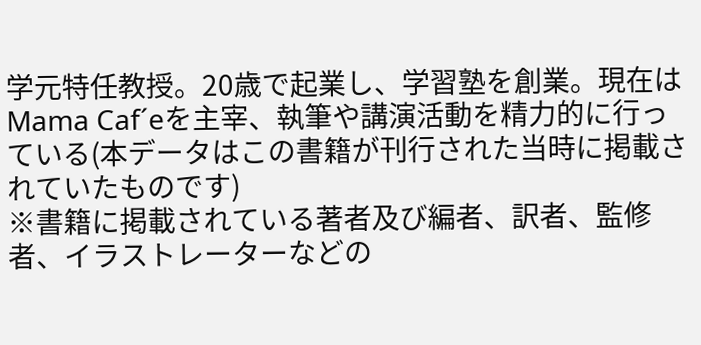学元特任教授。20歳で起業し、学習塾を創業。現在はMama Caf´eを主宰、執筆や講演活動を精力的に行っている(本データはこの書籍が刊行された当時に掲載されていたものです)
※書籍に掲載されている著者及び編者、訳者、監修者、イラストレーターなどの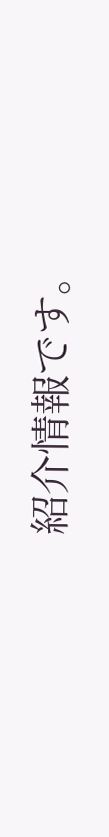紹介情報です。